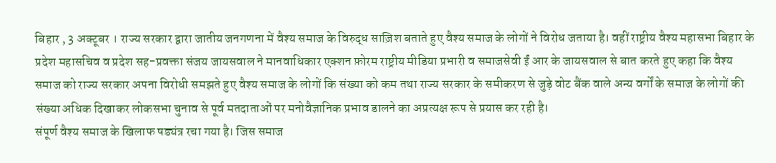बिहार , 3 अक्टूबर । राज्य सरकार द्वारा जातीय जनगणना में वैश्य समाज के विरुद्ध साज़िश बताते हुए वैश्य समाज के लोगों ने विरोध जताया है। वहीं राष्ट्रीय वैश्य महासभा बिहार के प्रदेश महासचिव व प्रदेश सह-प्रवक्ता संजय जायसवाल ने मानवाधिकार एक्शन फ़ोरम राष्ट्रीय मीडिया प्रभारी व समाजसेवी ईं आर के जायसवाल से बात करते हुए कहा कि वैश्य समाज को राज्य सरकार अपना विरोधी समझते हुए वैश्य समाज के लोगों कि संख्या को कम तथा राज्य सरकार के समीकरण से जुड़े वोट बैंक वाले अन्य वर्गों के समाज के लोगों की संख्या अधिक दिखाकर लोकसभा चुनाव से पूर्व मतदाताओं पर मनोवैज्ञानिक प्रभाव डालने का अप्रत्यक्ष रूप से प्रयास कर रही है।
संपूर्ण वैश्य समाज के खिलाफ षड्यंत्र रचा गया है। जिस समाज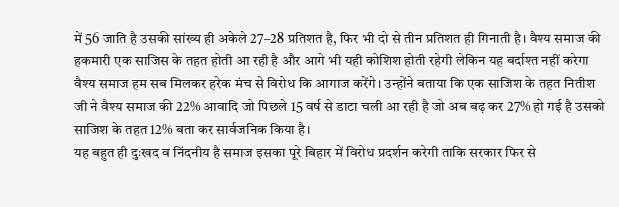में 56 जाति है उसकी सांख्य ही अकेले 27–28 प्रतिशत है, फिर भी दो से तीन प्रतिशत ही गिनाती है। वैश्य समाज की हकमारी एक साजिस के तहत होती आ रही है और आगे भी यही कोशिश होती रहेगी लेकिन यह बर्दाश्त नहीं करेगा वैश्य समाज हम सब मिलकर हरेक मंच से विरोध कि आगाज करेंगे। उन्होंने बताया कि एक साजिश के तहत नितीश जी ने वैश्य समाज की 22% आवादि जो पिछले 15 वर्ष से डाटा चली आ रही है जो अब बढ़ कर 27% हो गई है उसको साजिश के तहत 12% बता कर सार्वजनिक किया है।
यह बहुत ही दुःखद व निंदनीय है समाज इसका पूरे बिहार में विरोध प्रदर्शन करेगी ताकि सरकार फिर से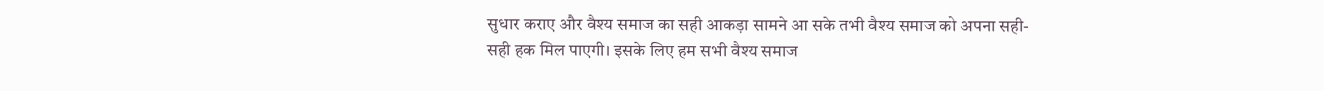सुधार कराए और वैश्य समाज का सही आकड़ा सामने आ सके तभी वैश्य समाज को अपना सही-सही हक मिल पाएगी। इसके लिए हम सभी वैश्य समाज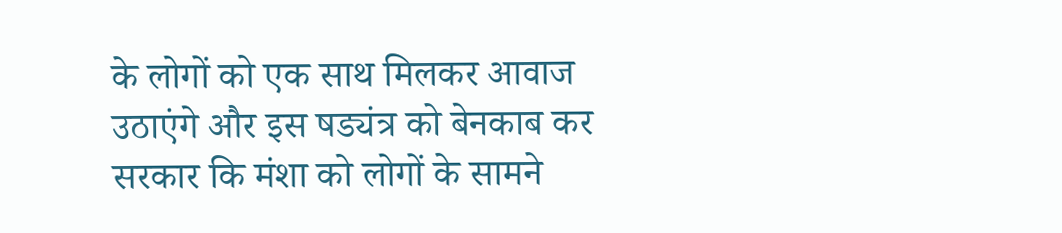के लोगों को एक साथ मिलकर आवाज उठाएंगे और इस षड्यंत्र को बेनकाब कर सरकार कि मंशा को लोगों के सामने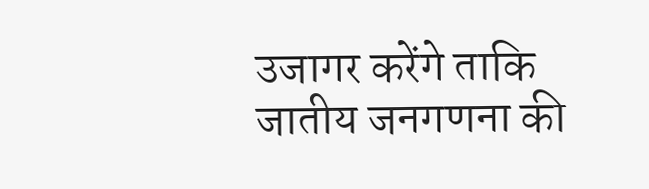उजागर करेंगे ताकि जातीय जनगणना की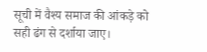सूची में वैश्य समाज की आंकड़े को सही ढंग से दर्शाया जाए।